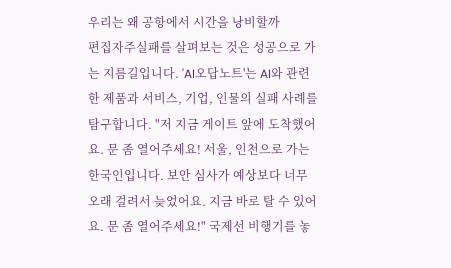우리는 왜 공항에서 시간을 낭비할까
편집자주실패를 살펴보는 것은 성공으로 가는 지름길입니다. 'AI오답노트'는 AI와 관련한 제품과 서비스, 기업, 인물의 실패 사례를 탐구합니다. "저 지금 게이트 앞에 도착했어요. 문 좀 열어주세요! 서울, 인천으로 가는 한국인입니다. 보안 심사가 예상보다 너무 오래 걸려서 늦었어요. 지금 바로 탈 수 있어요. 문 좀 열어주세요!" 국제선 비행기를 놓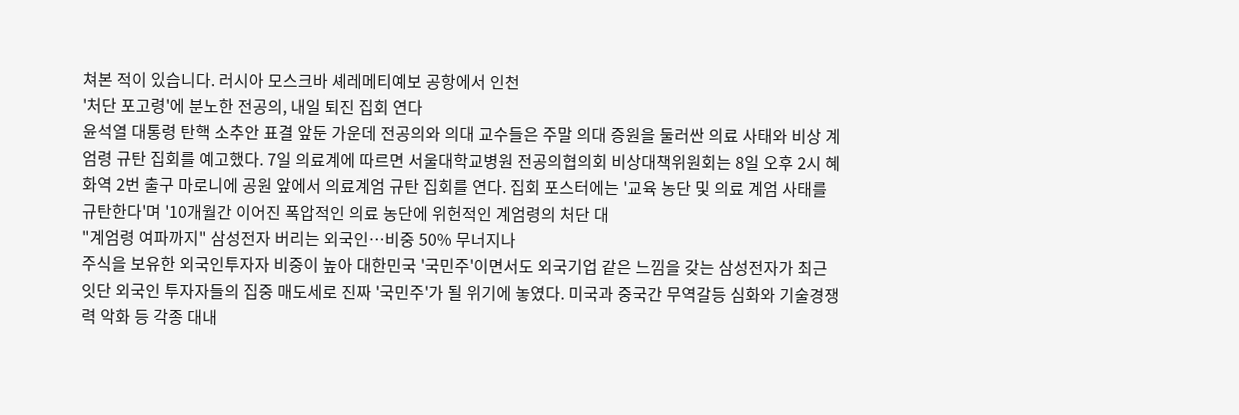쳐본 적이 있습니다. 러시아 모스크바 셰레메티예보 공항에서 인천
'처단 포고령'에 분노한 전공의, 내일 퇴진 집회 연다
윤석열 대통령 탄핵 소추안 표결 앞둔 가운데 전공의와 의대 교수들은 주말 의대 증원을 둘러싼 의료 사태와 비상 계엄령 규탄 집회를 예고했다. 7일 의료계에 따르면 서울대학교병원 전공의협의회 비상대책위원회는 8일 오후 2시 혜화역 2번 출구 마로니에 공원 앞에서 의료계엄 규탄 집회를 연다. 집회 포스터에는 '교육 농단 및 의료 계엄 사태를 규탄한다'며 '10개월간 이어진 폭압적인 의료 농단에 위헌적인 계엄령의 처단 대
"계엄령 여파까지" 삼성전자 버리는 외국인…비중 50% 무너지나
주식을 보유한 외국인투자자 비중이 높아 대한민국 '국민주'이면서도 외국기업 같은 느낌을 갖는 삼성전자가 최근 잇단 외국인 투자자들의 집중 매도세로 진짜 '국민주'가 될 위기에 놓였다. 미국과 중국간 무역갈등 심화와 기술경쟁력 악화 등 각종 대내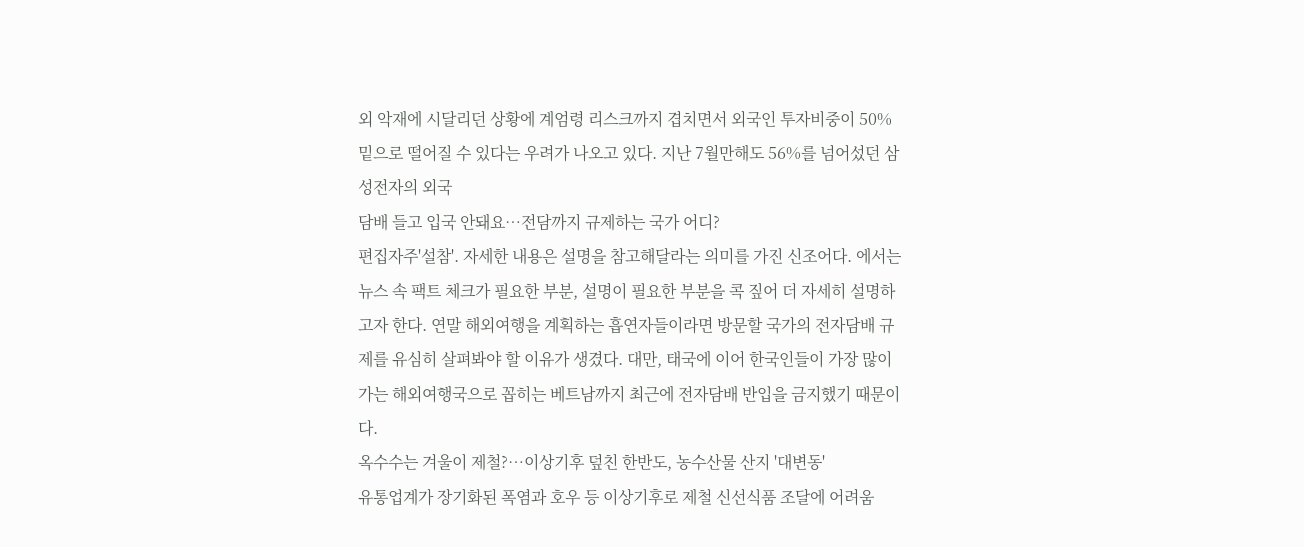외 악재에 시달리던 상황에 계엄령 리스크까지 겹치면서 외국인 투자비중이 50% 밑으로 떨어질 수 있다는 우려가 나오고 있다. 지난 7월만해도 56%를 넘어섰던 삼성전자의 외국
담배 들고 입국 안돼요…전담까지 규제하는 국가 어디?
편집자주'설참'. 자세한 내용은 설명을 참고해달라는 의미를 가진 신조어다. 에서는 뉴스 속 팩트 체크가 필요한 부분, 설명이 필요한 부분을 콕 짚어 더 자세히 설명하고자 한다. 연말 해외여행을 계획하는 흡연자들이라면 방문할 국가의 전자담배 규제를 유심히 살펴봐야 할 이유가 생겼다. 대만, 태국에 이어 한국인들이 가장 많이 가는 해외여행국으로 꼽히는 베트남까지 최근에 전자담배 반입을 금지했기 때문이다.
옥수수는 겨울이 제철?…이상기후 덮친 한반도, 농수산물 산지 '대변동'
유통업계가 장기화된 폭염과 호우 등 이상기후로 제철 신선식품 조달에 어려움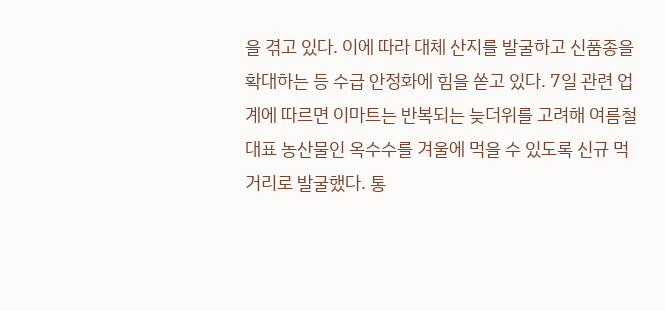을 겪고 있다. 이에 따라 대체 산지를 발굴하고 신품종을 확대하는 등 수급 안정화에 힘을 쏟고 있다. 7일 관련 업계에 따르면 이마트는 반복되는 늦더위를 고려해 여름철 대표 농산물인 옥수수를 겨울에 먹을 수 있도록 신규 먹거리로 발굴했다. 통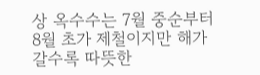상 옥수수는 7월 중순부터 8월 초가 제철이지만 해가 갈수록 따뜻한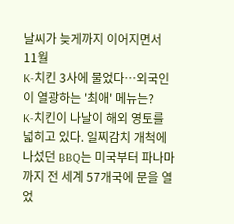날씨가 늦게까지 이어지면서 11월
K-치킨 3사에 물었다…외국인이 열광하는 '최애' 메뉴는?
K-치킨이 나날이 해외 영토를 넓히고 있다. 일찌감치 개척에 나섰던 BBQ는 미국부터 파나마까지 전 세계 57개국에 문을 열었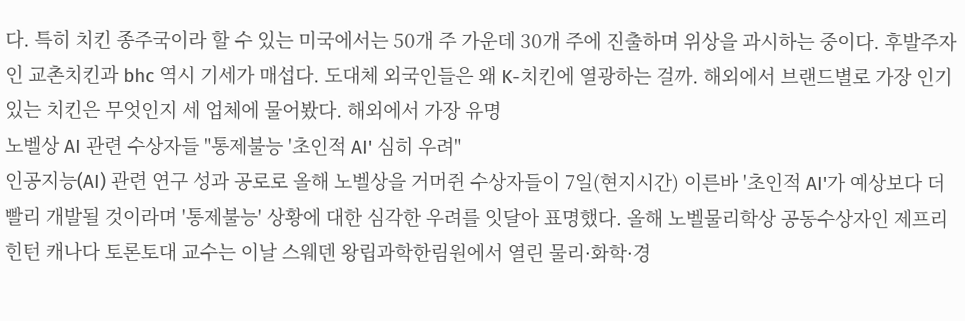다. 특히 치킨 종주국이라 할 수 있는 미국에서는 50개 주 가운데 30개 주에 진출하며 위상을 과시하는 중이다. 후발주자인 교촌치킨과 bhc 역시 기세가 매섭다. 도대체 외국인들은 왜 K-치킨에 열광하는 걸까. 해외에서 브랜드별로 가장 인기 있는 치킨은 무엇인지 세 업체에 물어봤다. 해외에서 가장 유명
노벨상 AI 관련 수상자들 "통제불능 '초인적 AI' 심히 우려"
인공지능(AI) 관련 연구 성과 공로로 올해 노벨상을 거머쥔 수상자들이 7일(현지시간) 이른바 '초인적 AI'가 예상보다 더 빨리 개발될 것이라며 '통제불능' 상황에 대한 심각한 우려를 잇달아 표명했다. 올해 노벨물리학상 공동수상자인 제프리 힌턴 캐나다 토론토대 교수는 이날 스웨덴 왕립과학한림원에서 열린 물리·화학·경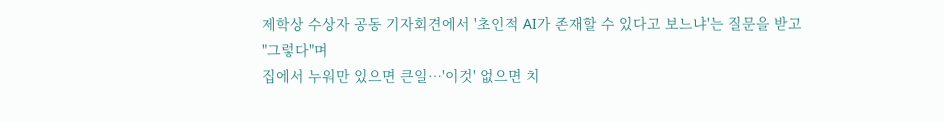제학상 수상자 공동 기자회견에서 '초인적 AI가 존재할 수 있다고 보느냐'는 질문을 받고 "그렇다"며
집에서 누워만 있으면 큰일…'이것' 없으면 치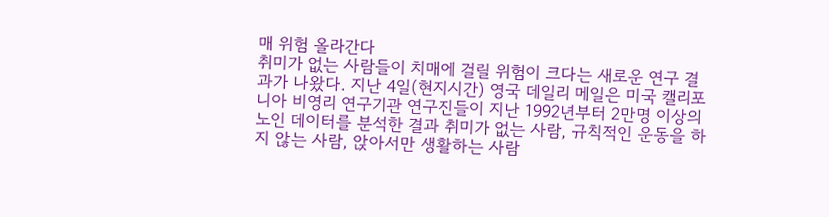매 위험 올라간다
취미가 없는 사람들이 치매에 걸릴 위험이 크다는 새로운 연구 결과가 나왔다. 지난 4일(현지시간) 영국 데일리 메일은 미국 캘리포니아 비영리 연구기관 연구진들이 지난 1992년부터 2만명 이상의 노인 데이터를 분석한 결과 취미가 없는 사람, 규칙적인 운동을 하지 않는 사람, 앉아서만 생활하는 사람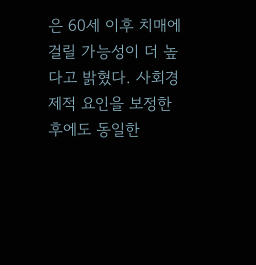은 60세 이후 치매에 걸릴 가능성이 더 높다고 밝혔다. 사회경제적 요인을 보정한 후에도 동일한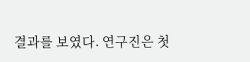결과를 보였다. 연구진은 첫